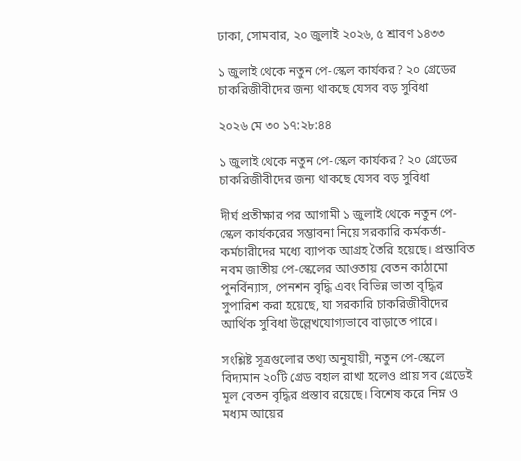ঢাকা, সোমবার, ২০ জুলাই ২০২৬, ৫ শ্রাবণ ১৪৩৩

১ জুলাই থেকে নতুন পে-স্কেল কার্যকর? ২০ গ্রেডের চাকরিজীবীদের জন্য থাকছে যেসব বড় সুবিধা

২০২৬ মে ৩০ ১৭:২৮:৪৪

১ জুলাই থেকে নতুন পে-স্কেল কার্যকর? ২০ গ্রেডের চাকরিজীবীদের জন্য থাকছে যেসব বড় সুবিধা

দীর্ঘ প্রতীক্ষার পর আগামী ১ জুলাই থেকে নতুন পে-স্কেল কার্যকরের সম্ভাবনা নিয়ে সরকারি কর্মকর্তা-কর্মচারীদের মধ্যে ব্যাপক আগ্রহ তৈরি হয়েছে। প্রস্তাবিত নবম জাতীয় পে-স্কেলের আওতায় বেতন কাঠামো পুনর্বিন্যাস, পেনশন বৃদ্ধি এবং বিভিন্ন ভাতা বৃদ্ধির সুপারিশ করা হয়েছে, যা সরকারি চাকরিজীবীদের আর্থিক সুবিধা উল্লেখযোগ্যভাবে বাড়াতে পারে।

সংশ্লিষ্ট সূত্রগুলোর তথ্য অনুযায়ী, নতুন পে-স্কেলে বিদ্যমান ২০টি গ্রেড বহাল রাখা হলেও প্রায় সব গ্রেডেই মূল বেতন বৃদ্ধির প্রস্তাব রয়েছে। বিশেষ করে নিম্ন ও মধ্যম আয়ের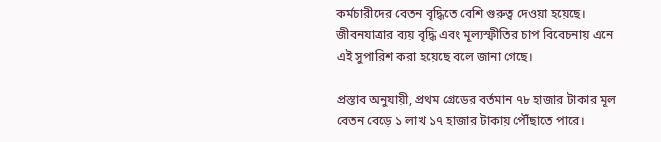কর্মচারীদের বেতন বৃদ্ধিতে বেশি গুরুত্ব দেওয়া হয়েছে। জীবনযাত্রার ব্যয় বৃদ্ধি এবং মূল্যস্ফীতির চাপ বিবেচনায় এনে এই সুপারিশ করা হয়েছে বলে জানা গেছে।

প্রস্তাব অনুযায়ী, প্রথম গ্রেডের বর্তমান ৭৮ হাজার টাকার মূল বেতন বেড়ে ১ লাখ ১৭ হাজার টাকায় পৌঁছাতে পারে।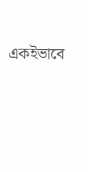একইভাবে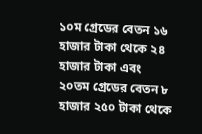১০ম গ্রেডের বেতন ১৬ হাজার টাকা থেকে ২৪ হাজার টাকা এবং ২০তম গ্রেডের বেতন ৮ হাজার ২৫০ টাকা থেকে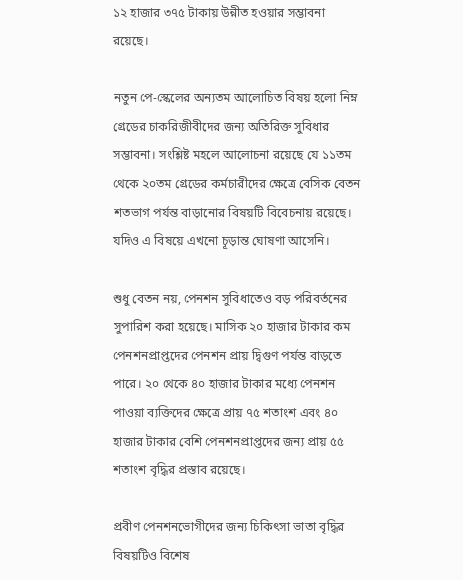১২ হাজার ৩৭৫ টাকায় উন্নীত হওয়ার সম্ভাবনা রয়েছে।

নতুন পে-স্কেলের অন্যতম আলোচিত বিষয় হলো নিম্ন গ্রেডের চাকরিজীবীদের জন্য অতিরিক্ত সুবিধার সম্ভাবনা। সংশ্লিষ্ট মহলে আলোচনা রয়েছে যে ১১তম থেকে ২০তম গ্রেডের কর্মচারীদের ক্ষেত্রে বেসিক বেতন শতভাগ পর্যন্ত বাড়ানোর বিষয়টি বিবেচনায় রয়েছে। যদিও এ বিষয়ে এখনো চূড়ান্ত ঘোষণা আসেনি।

শুধু বেতন নয়, পেনশন সুবিধাতেও বড় পরিবর্তনের সুপারিশ করা হয়েছে। মাসিক ২০ হাজার টাকার কম পেনশনপ্রাপ্তদের পেনশন প্রায় দ্বিগুণ পর্যন্ত বাড়তে পারে। ২০ থেকে ৪০ হাজার টাকার মধ্যে পেনশন পাওয়া ব্যক্তিদের ক্ষেত্রে প্রায় ৭৫ শতাংশ এবং ৪০ হাজার টাকার বেশি পেনশনপ্রাপ্তদের জন্য প্রায় ৫৫ শতাংশ বৃদ্ধির প্রস্তাব রয়েছে।

প্রবীণ পেনশনভোগীদের জন্য চিকিৎসা ভাতা বৃদ্ধির বিষয়টিও বিশেষ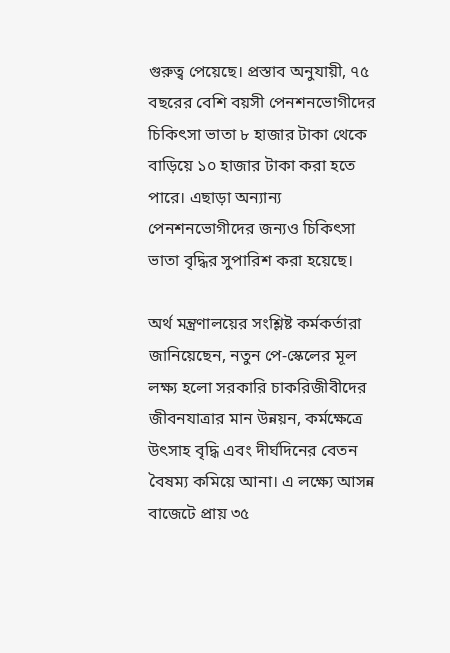গুরুত্ব পেয়েছে। প্রস্তাব অনুযায়ী, ৭৫ বছরের বেশি বয়সী পেনশনভোগীদের চিকিৎসা ভাতা ৮ হাজার টাকা থেকে বাড়িয়ে ১০ হাজার টাকা করা হতে পারে। এছাড়া অন্যান্য পেনশনভোগীদের জন্যও চিকিৎসা ভাতা বৃদ্ধির সুপারিশ করা হয়েছে।

অর্থ মন্ত্রণালয়ের সংশ্লিষ্ট কর্মকর্তারা জানিয়েছেন, নতুন পে-স্কেলের মূল লক্ষ্য হলো সরকারি চাকরিজীবীদের জীবনযাত্রার মান উন্নয়ন, কর্মক্ষেত্রে উৎসাহ বৃদ্ধি এবং দীর্ঘদিনের বেতন বৈষম্য কমিয়ে আনা। এ লক্ষ্যে আসন্ন বাজেটে প্রায় ৩৫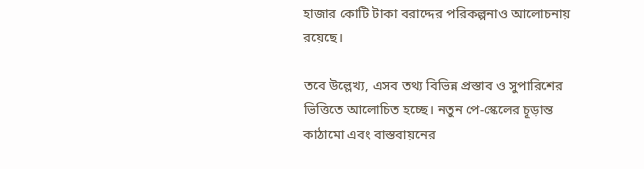হাজার কোটি টাকা বরাদ্দের পরিকল্পনাও আলোচনায় রয়েছে।

তবে উল্লেখ্য, এসব তথ্য বিভিন্ন প্রস্তাব ও সুপারিশের ভিত্তিতে আলোচিত হচ্ছে। নতুন পে-স্কেলের চূড়ান্ত কাঠামো এবং বাস্তবায়নের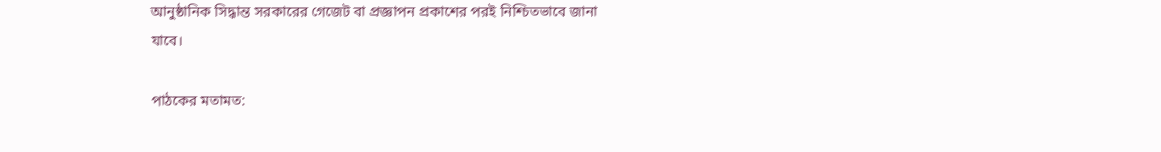আনুষ্ঠানিক সিদ্ধান্ত সরকারের গেজেট বা প্রজ্ঞাপন প্রকাশের পরই নিশ্চিতভাবে জানা যাবে।

পাঠকের মতামত: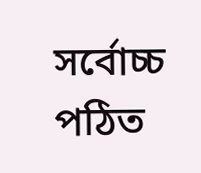সর্বোচ্চ পঠিত